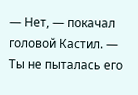— Нет, — покачал головой Кастил. — Ты не пыталась его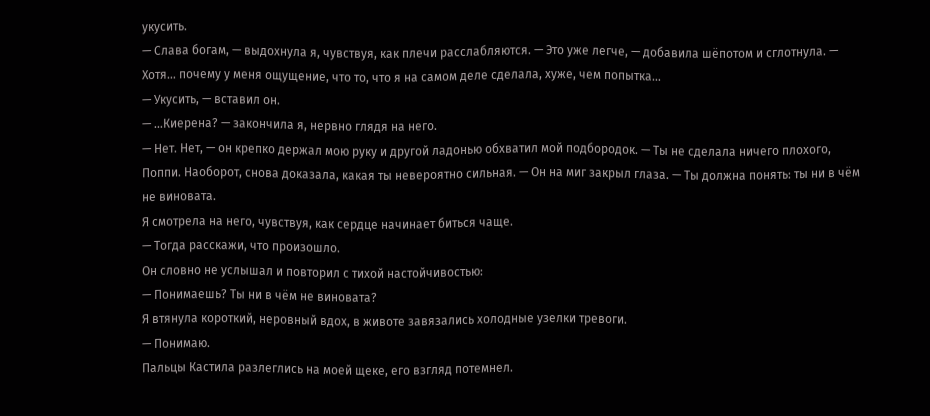укусить.
— Слава богам, — выдохнула я, чувствуя, как плечи расслабляются. — Это уже легче, — добавила шёпотом и сглотнула. — Хотя… почему у меня ощущение, что то, что я на самом деле сделала, хуже, чем попытка…
— Укусить, — вставил он.
— …Киерена? — закончила я, нервно глядя на него.
— Нет. Нет, — он крепко держал мою руку и другой ладонью обхватил мой подбородок. — Ты не сделала ничего плохого, Поппи. Наоборот, снова доказала, какая ты невероятно сильная. — Он на миг закрыл глаза. — Ты должна понять: ты ни в чём не виновата.
Я смотрела на него, чувствуя, как сердце начинает биться чаще.
— Тогда расскажи, что произошло.
Он словно не услышал и повторил с тихой настойчивостью:
— Понимаешь? Ты ни в чём не виновата?
Я втянула короткий, неровный вдох, в животе завязались холодные узелки тревоги.
— Понимаю.
Пальцы Кастила разлеглись на моей щеке, его взгляд потемнел.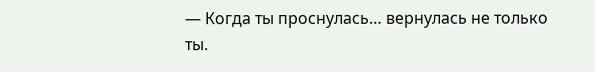— Когда ты проснулась… вернулась не только ты.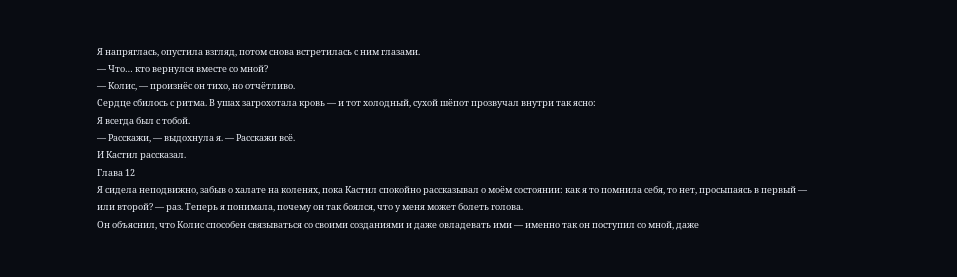Я напряглась, опустила взгляд, потом снова встретилась с ним глазами.
— Что… кто вернулся вместе со мной?
— Колис, — произнёс он тихо, но отчётливо.
Сердце сбилось с ритма. В ушах загрохотала кровь — и тот холодный, сухой шёпот прозвучал внутри так ясно:
Я всегда был с тобой.
— Расскажи, — выдохнула я. — Расскажи всё.
И Кастил рассказал.
Глава 12
Я сидела неподвижно, забыв о халате на коленях, пока Кастил спокойно рассказывал о моём состоянии: как я то помнила себя, то нет, просыпаясь в первый — или второй? — раз. Теперь я понимала, почему он так боялся, что у меня может болеть голова.
Он объяснил, что Колис способен связываться со своими созданиями и даже овладевать ими — именно так он поступил со мной, даже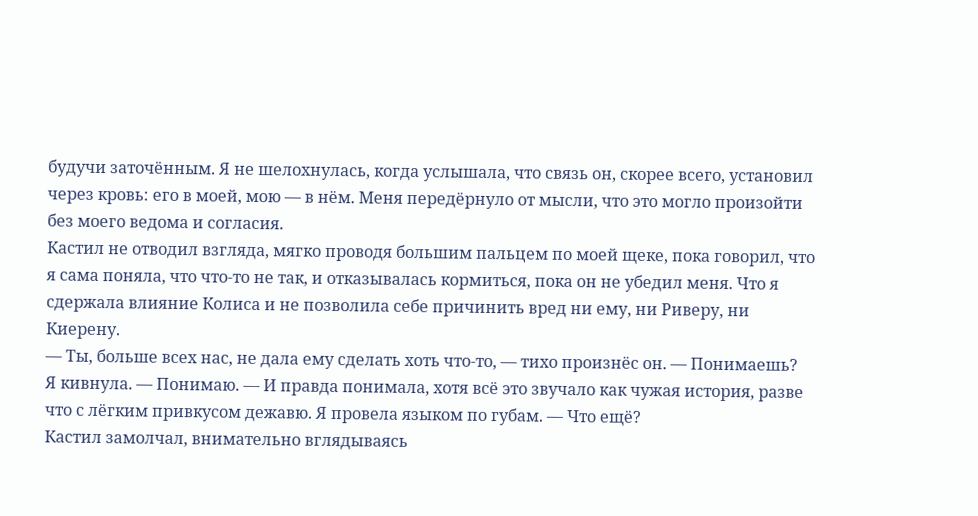будучи заточённым. Я не шелохнулась, когда услышала, что связь он, скорее всего, установил через кровь: его в моей, мою — в нём. Меня передёрнуло от мысли, что это могло произойти без моего ведома и согласия.
Кастил не отводил взгляда, мягко проводя большим пальцем по моей щеке, пока говорил, что я сама поняла, что что-то не так, и отказывалась кормиться, пока он не убедил меня. Что я сдержала влияние Колиса и не позволила себе причинить вред ни ему, ни Риверу, ни Киерену.
— Ты, больше всех нас, не дала ему сделать хоть что-то, — тихо произнёс он. — Понимаешь?
Я кивнула. — Понимаю. — И правда понимала, хотя всё это звучало как чужая история, разве что с лёгким привкусом дежавю. Я провела языком по губам. — Что ещё?
Кастил замолчал, внимательно вглядываясь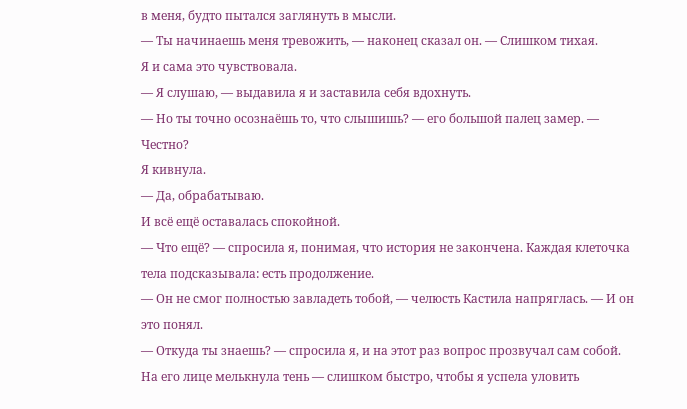в меня, будто пытался заглянуть в мысли.
— Ты начинаешь меня тревожить, — наконец сказал он. — Слишком тихая.
Я и сама это чувствовала.
— Я слушаю, — выдавила я и заставила себя вдохнуть.
— Но ты точно осознаёшь то, что слышишь? — его большой палец замер. — Честно?
Я кивнула.
— Да, обрабатываю.
И всё ещё оставалась спокойной.
— Что ещё? — спросила я, понимая, что история не закончена. Каждая клеточка тела подсказывала: есть продолжение.
— Он не смог полностью завладеть тобой, — челюсть Кастила напряглась. — И он это понял.
— Откуда ты знаешь? — спросила я, и на этот раз вопрос прозвучал сам собой.
На его лице мелькнула тень — слишком быстро, чтобы я успела уловить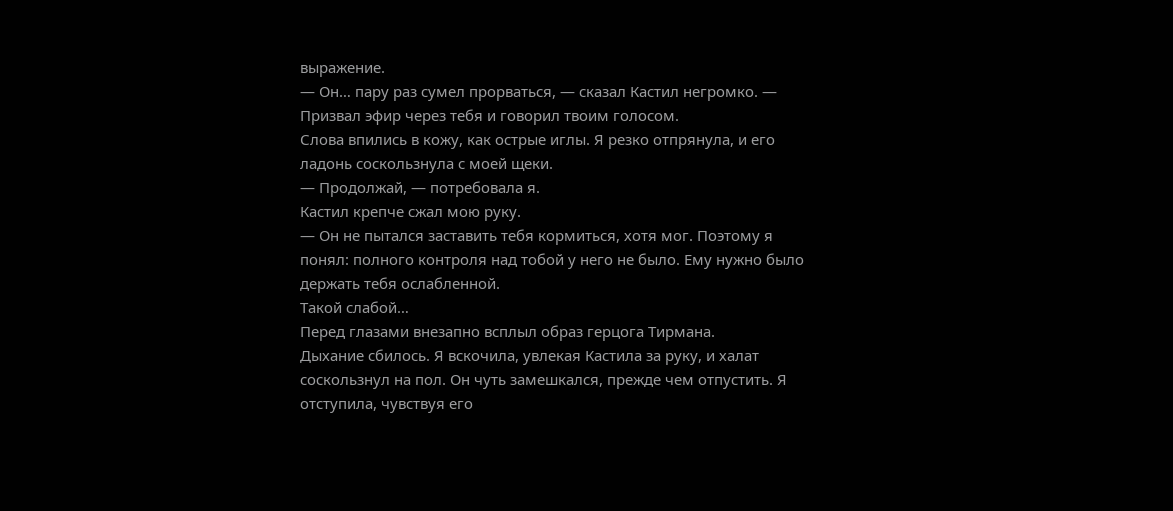выражение.
— Он… пару раз сумел прорваться, — сказал Кастил негромко. — Призвал эфир через тебя и говорил твоим голосом.
Слова впились в кожу, как острые иглы. Я резко отпрянула, и его ладонь соскользнула с моей щеки.
— Продолжай, — потребовала я.
Кастил крепче сжал мою руку.
— Он не пытался заставить тебя кормиться, хотя мог. Поэтому я понял: полного контроля над тобой у него не было. Ему нужно было держать тебя ослабленной.
Такой слабой…
Перед глазами внезапно всплыл образ герцога Тирмана.
Дыхание сбилось. Я вскочила, увлекая Кастила за руку, и халат соскользнул на пол. Он чуть замешкался, прежде чем отпустить. Я отступила, чувствуя его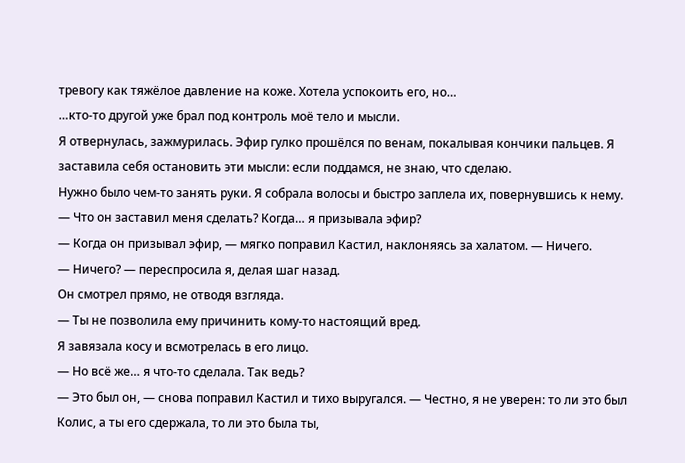тревогу как тяжёлое давление на коже. Хотела успокоить его, но…
…кто-то другой уже брал под контроль моё тело и мысли.
Я отвернулась, зажмурилась. Эфир гулко прошёлся по венам, покалывая кончики пальцев. Я заставила себя остановить эти мысли: если поддамся, не знаю, что сделаю.
Нужно было чем-то занять руки. Я собрала волосы и быстро заплела их, повернувшись к нему.
— Что он заставил меня сделать? Когда… я призывала эфир?
— Когда он призывал эфир, — мягко поправил Кастил, наклоняясь за халатом. — Ничего.
— Ничего? — переспросила я, делая шаг назад.
Он смотрел прямо, не отводя взгляда.
— Ты не позволила ему причинить кому-то настоящий вред.
Я завязала косу и всмотрелась в его лицо.
— Но всё же… я что-то сделала. Так ведь?
— Это был он, — снова поправил Кастил и тихо выругался. — Честно, я не уверен: то ли это был Кoлис, а ты его сдержала, то ли это была ты,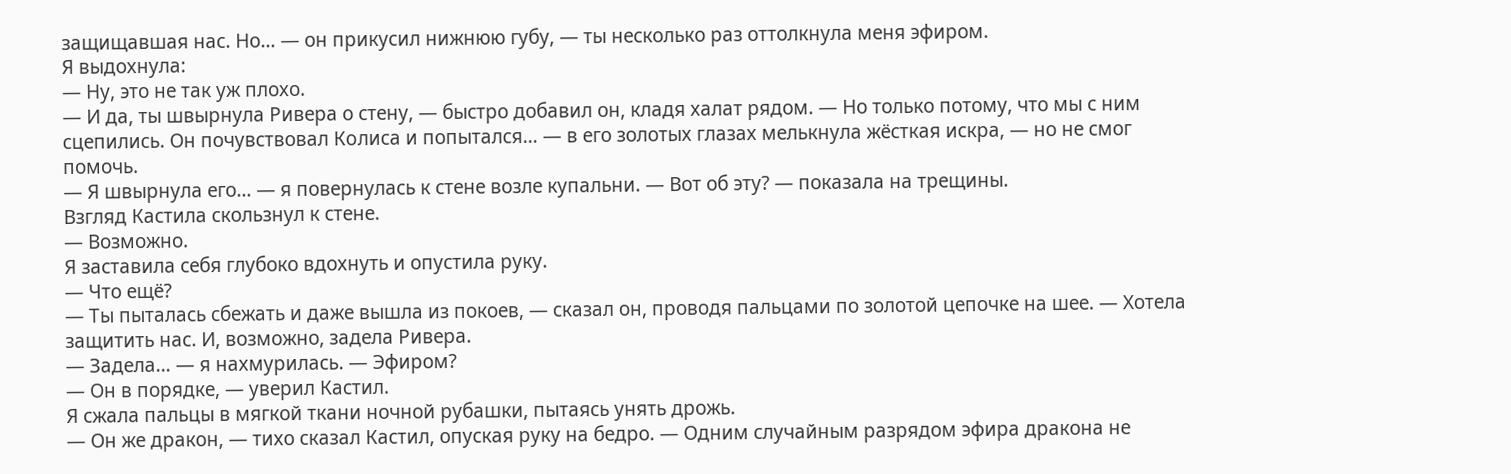защищавшая нас. Но… — он прикусил нижнюю губу, — ты несколько раз оттолкнула меня эфиром.
Я выдохнула:
— Ну, это не так уж плохо.
— И да, ты швырнула Ривера о стену, — быстро добавил он, кладя халат рядом. — Но только потому, что мы с ним сцепились. Он почувствовал Кoлиса и попытался… — в его золотых глазах мелькнула жёсткая искра, — но не смог помочь.
— Я швырнула его… — я повернулась к стене возле купальни. — Вот об эту? — показала на трещины.
Взгляд Кастила скользнул к стене.
— Возможно.
Я заставила себя глубоко вдохнуть и опустила руку.
— Что ещё?
— Ты пыталась сбежать и даже вышла из покоев, — сказал он, проводя пальцами по золотой цепочке на шее. — Хотела защитить нас. И, возможно, задела Ривера.
— Задела… — я нахмурилась. — Эфиром?
— Он в порядке, — уверил Кастил.
Я сжала пальцы в мягкой ткани ночной рубашки, пытаясь унять дрожь.
— Он же дракон, — тихо сказал Кастил, опуская руку на бедро. — Одним случайным разрядом эфира дракона не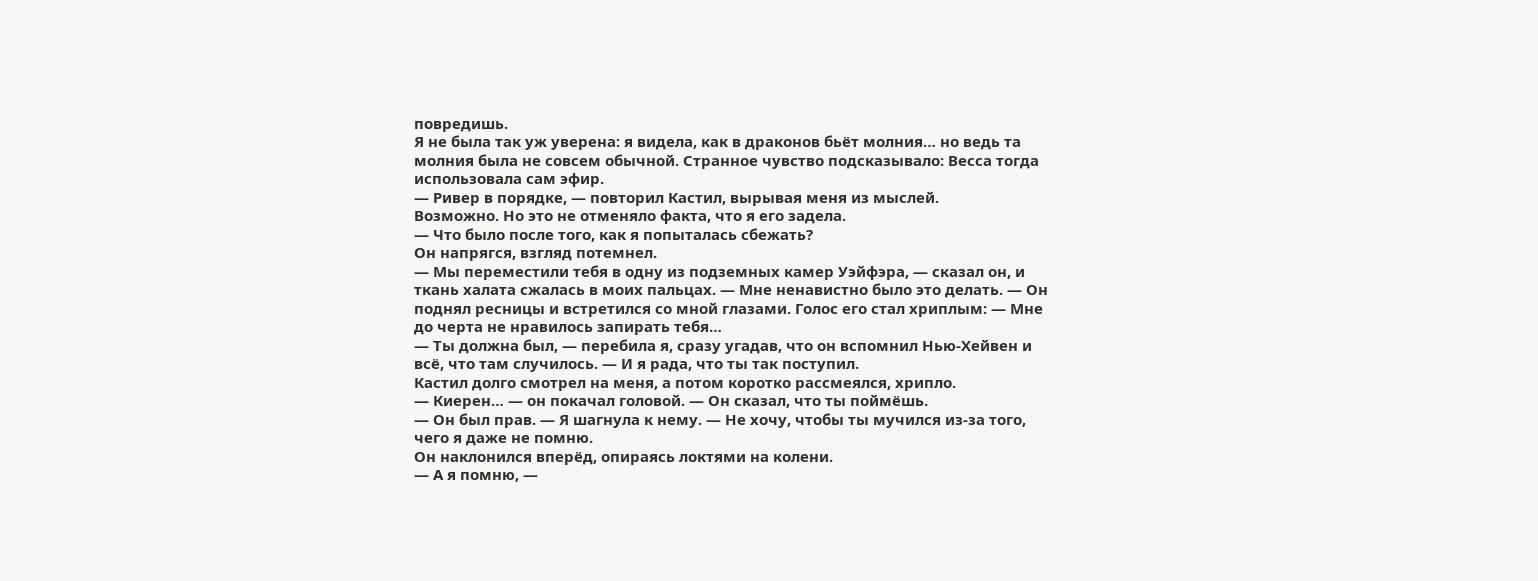повредишь.
Я не была так уж уверена: я видела, как в драконов бьёт молния… но ведь та молния была не совсем обычной. Странное чувство подсказывало: Весса тогда использовала сам эфир.
— Ривер в порядке, — повторил Кастил, вырывая меня из мыслей.
Возможно. Но это не отменяло факта, что я его задела.
— Что было после того, как я попыталась сбежать?
Он напрягся, взгляд потемнел.
— Мы переместили тебя в одну из подземных камер Уэйфэра, — сказал он, и ткань халата сжалась в моих пальцах. — Мне ненавистно было это делать. — Он поднял ресницы и встретился со мной глазами. Голос его стал хриплым: — Мне до черта не нравилось запирать тебя…
— Ты должна был, — перебила я, сразу угадав, что он вспомнил Нью-Хейвен и всё, что там случилось. — И я рада, что ты так поступил.
Кастил долго смотрел на меня, а потом коротко рассмеялся, хрипло.
— Киерен… — он покачал головой. — Он сказал, что ты поймёшь.
— Он был прав. — Я шагнула к нему. — Не хочу, чтобы ты мучился из-за того, чего я даже не помню.
Он наклонился вперёд, опираясь локтями на колени.
— А я помню, —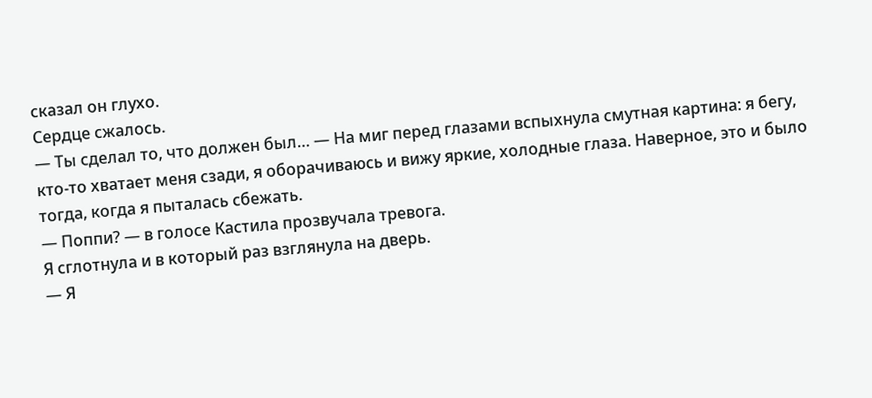сказал он глухо.
Сердце сжалось.
— Ты сделал то, что должен был… — На миг перед глазами вспыхнула смутная картина: я бегу, кто-то хватает меня сзади, я оборачиваюсь и вижу яркие, холодные глаза. Наверное, это и было тогда, когда я пыталась сбежать.
— Поппи? — в голосе Кастила прозвучала тревога.
Я сглотнула и в который раз взглянула на дверь.
— Я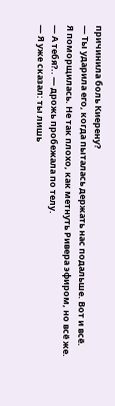причинила боль Киерену?
— Ты ударила его, когда пыталась держать нас подальше. Вот и всё.
Я поморщилась. Не так плохо, как метнуть Ривера эфиром, но всё же.
— А тебя?.. — дрожь пробежала по телу.
— Я уже сказал: ты лишь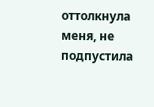оттолкнула меня, не подпустила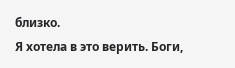близко.
Я хотела в это верить. Боги,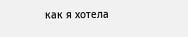как я хотела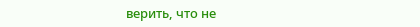верить, что не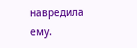навредила ему.